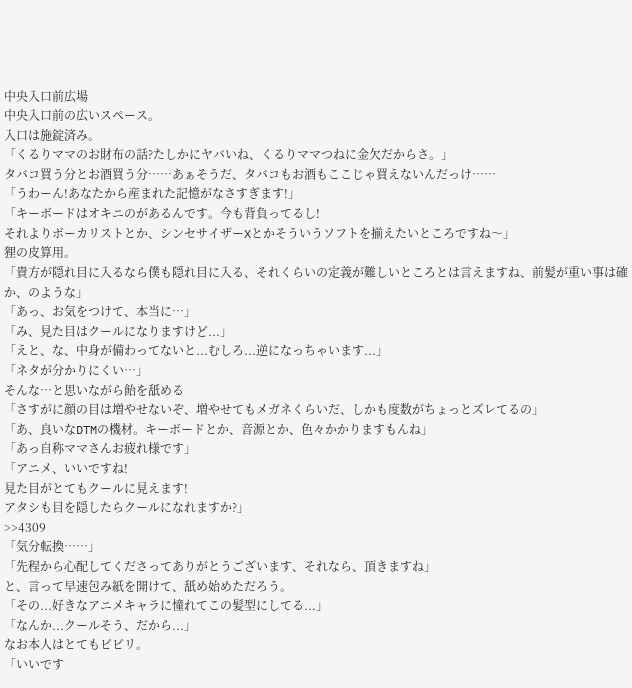中央入口前広場
中央入口前の広いスペース。
入口は施錠済み。
「くるりママのお財布の話?たしかにヤバいね、くるりママつねに金欠だからさ。」
タバコ買う分とお酒買う分……あぁそうだ、タバコもお酒もここじゃ買えないんだっけ……
「うわーん!あなたから産まれた記憶がなさすぎます!」
「キーボードはオキニのがあるんです。今も背負ってるし!
それよりボーカリストとか、シンセサイザーXとかそういうソフトを揃えたいところですね〜」
狸の皮算用。
「貴方が隠れ目に入るなら僕も隠れ目に入る、それくらいの定義が難しいところとは言えますね、前髪が重い事は確か、のような」
「あっ、お気をつけて、本当に…」
「み、見た目はクールになりますけど...」
「えと、な、中身が備わってないと...むしろ...逆になっちゃいます...」
「ネタが分かりにくい…」
そんな…と思いながら飴を舐める
「さすがに顔の目は増やせないぞ、増やせてもメガネくらいだ、しかも度数がちょっとズレてるの」
「あ、良いなDTMの機材。キーボードとか、音源とか、色々かかりますもんね」
「あっ自称ママさんお疲れ様です」
「アニメ、いいですね!
見た目がとてもクールに見えます!
アタシも目を隠したらクールになれますか?」
>>4309
「気分転換……」
「先程から心配してくださってありがとうございます、それなら、頂きますね」
と、言って早速包み紙を開けて、舐め始めただろう。
「その...好きなアニメキャラに憧れてこの髪型にしてる...」
「なんか...クールそう、だから...」
なお本人はとてもビビリ。
「いいです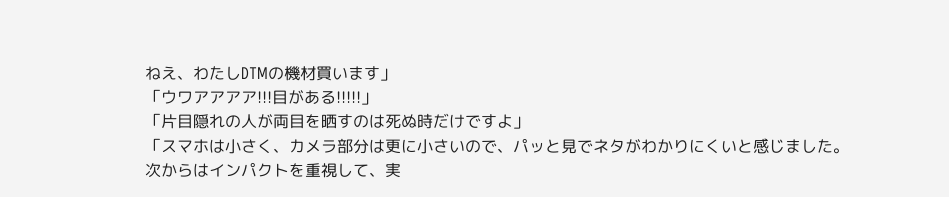ねえ、わたしDTMの機材買います」
「ウワアアアア!!!目がある!!!!!」
「片目隠れの人が両目を晒すのは死ぬ時だけですよ」
「スマホは小さく、カメラ部分は更に小さいので、パッと見でネタがわかりにくいと感じました。
次からはインパクトを重視して、実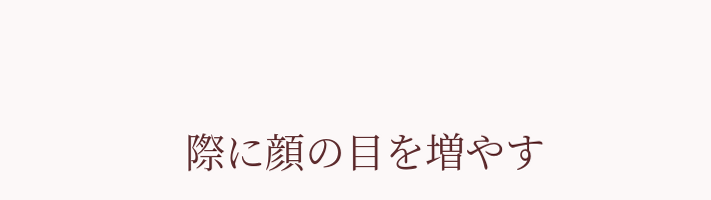際に顔の目を増やす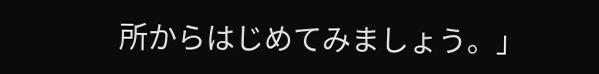所からはじめてみましょう。」